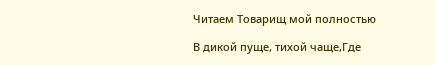Читаем Товарищ мой полностью

В дикой пуще, тихой чаще,Где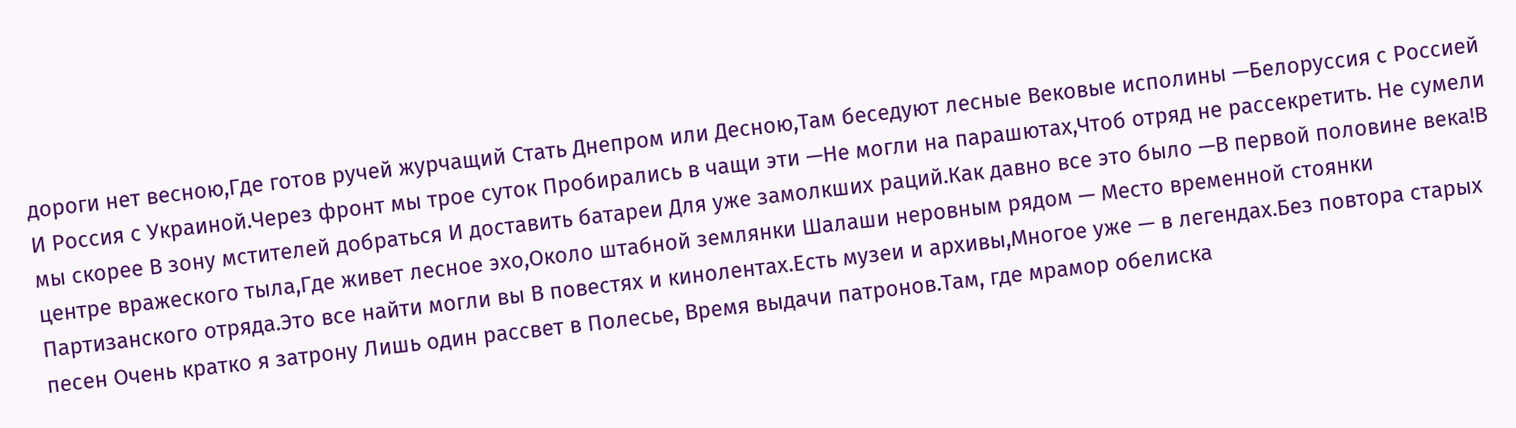дороги нет весною,Где готов ручей журчащий Стать Днепром или Десною,Там беседуют лесные Вековые исполины —Белоруссия с Россией И Россия с Украиной.Через фронт мы трое суток Пробирались в чащи эти —Не могли на парашютах,Чтоб отряд не рассекретить. Не сумели мы скорее В зону мстителей добраться И доставить батареи Для уже замолкших раций.Как давно все это было —В первой половине века!В центре вражеского тыла,Где живет лесное эхо,Около штабной землянки Шалаши неровным рядом — Место временной стоянки Партизанского отряда.Это все найти могли вы В повестях и кинолентах.Есть музеи и архивы,Многое уже — в легендах.Без повтора старых песен Очень кратко я затрону Лишь один рассвет в Полесье, Время выдачи патронов.Там, где мрамор обелиска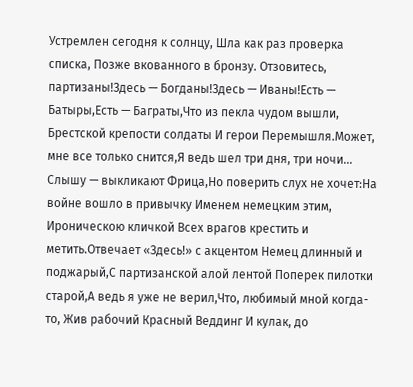Устремлен сегодня к солнцу, Шла как раз проверка списка, Позже вкованного в бронзу. Отзовитесь, партизаны!Здесь — Богданы!Здесь — Иваны!Есть — Батыры,Есть — Баграты,Что из пекла чудом вышли, Брестской крепости солдаты И герои Перемышля.Может, мне все только снится,Я ведь шел три дня, три ночи... Слышу — выкликают Фрица,Но поверить слух не хочет:На войне вошло в привычку Именем немецким этим, Ироническою кличкой Всех врагов крестить и метить.Отвечает «Здесь!» с акцентом Немец длинный и поджарый,С партизанской алой лентой Поперек пилотки старой,А ведь я уже не верил,Что, любимый мной когда-то, Жив рабочий Красный Веддинг И кулак, до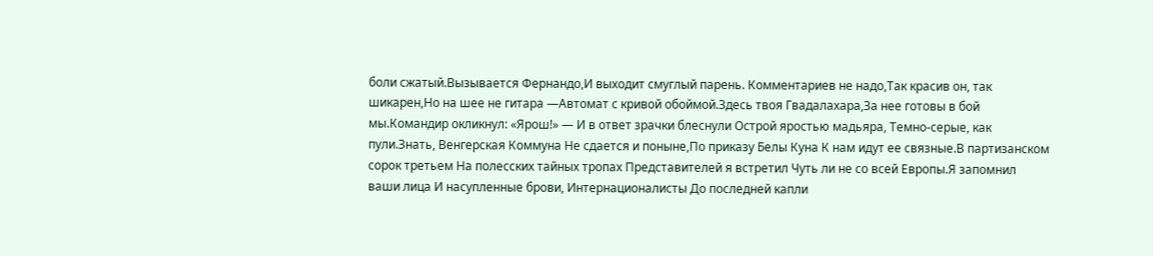боли сжатый.Вызывается Фернандо,И выходит смуглый парень. Комментариев не надо,Так красив он, так шикарен,Но на шее не гитара —Автомат с кривой обоймой.Здесь твоя Гвадалахара,За нее готовы в бой мы.Командир окликнул: «Ярош!» — И в ответ зрачки блеснули Острой яростью мадьяра, Темно-серые, как пули.Знать, Венгерская Коммуна Не сдается и поныне,По приказу Белы Куна К нам идут ее связные.В партизанском сорок третьем На полесских тайных тропах Представителей я встретил Чуть ли не со всей Европы.Я запомнил ваши лица И насупленные брови, Интернационалисты До последней капли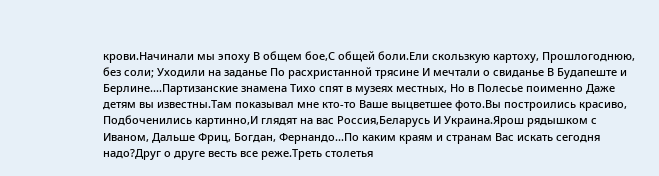крови.Начинали мы эпоху В общем бое,С общей боли.Ели скользкую картоху, Прошлогоднюю, без соли; Уходили на заданье По расхристанной трясине И мечтали о свиданье В Будапеште и Берлине....Партизанские знамена Тихо спят в музеях местных, Но в Полесье поименно Даже детям вы известны.Там показывал мне кто-то Ваше выцветшее фото.Вы построились красиво, Подбоченились картинно,И глядят на вас Россия,Беларусь И Украина.Ярош рядышком с Иваном, Дальше Фриц, Богдан, Фернандо...По каким краям и странам Вас искать сегодня надо?Друг о друге весть все реже.Треть столетья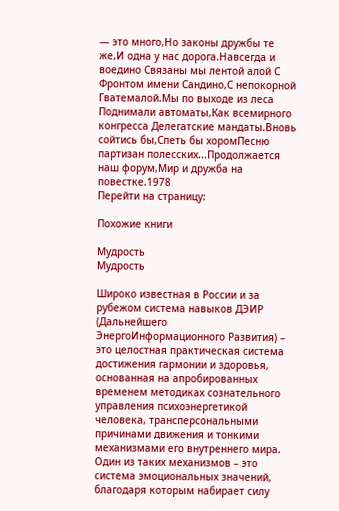— это много,Но законы дружбы те же,И одна у нас дорога.Навсегда и воедино Связаны мы лентой алой С Фронтом имени Сандино,С непокорной Гватемалой.Мы по выходе из леса Поднимали автоматы,Как всемирного конгресса Делегатские мандаты.Вновь сойтись бы,Спеть бы хоромПесню партизан полесских...Продолжается наш форум,Мир и дружба на повестке.1978
Перейти на страницу:

Похожие книги

Мудрость
Мудрость

Широко известная в России и за рубежом система навыков ДЭИР (Дальнейшего ЭнергоИнформационного Развития) – это целостная практическая система достижения гармонии и здоровья, основанная на апробированных временем методиках сознательного управления психоэнергетикой человека, трансперсональными причинами движения и тонкими механизмами его внутреннего мира. Один из таких механизмов – это система эмоциональных значений, благодаря которым набирает силу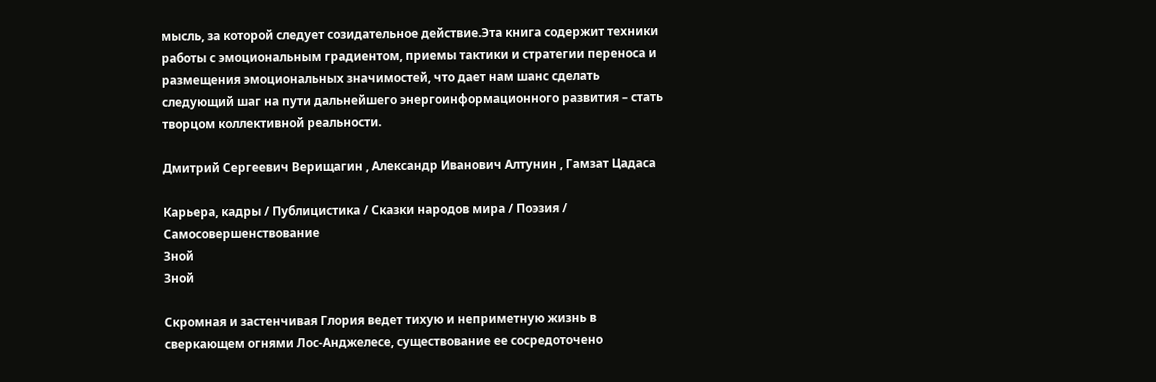мысль, за которой следует созидательное действие.Эта книга содержит техники работы с эмоциональным градиентом, приемы тактики и стратегии переноса и размещения эмоциональных значимостей, что дает нам шанс сделать следующий шаг на пути дальнейшего энергоинформационного развития – стать творцом коллективной реальности.

Дмитрий Сергеевич Верищагин , Александр Иванович Алтунин , Гамзат Цадаса

Карьера, кадры / Публицистика / Сказки народов мира / Поэзия / Самосовершенствование
Зной
Зной

Скромная и застенчивая Глория ведет тихую и неприметную жизнь в сверкающем огнями Лос-Анджелесе, существование ее сосредоточено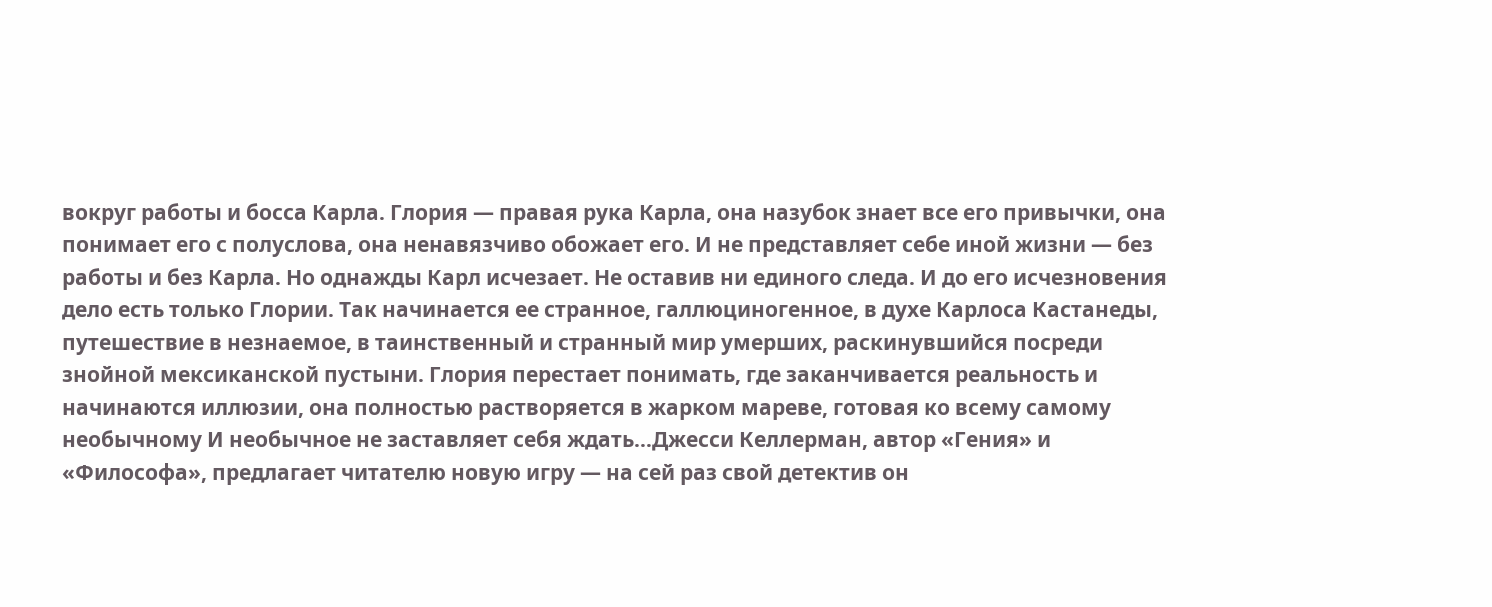вокруг работы и босса Карла. Глория — правая рука Карла, она назубок знает все его привычки, она понимает его с полуслова, она ненавязчиво обожает его. И не представляет себе иной жизни — без работы и без Карла. Но однажды Карл исчезает. Не оставив ни единого следа. И до его исчезновения дело есть только Глории. Так начинается ее странное, галлюциногенное, в духе Карлоса Кастанеды, путешествие в незнаемое, в таинственный и странный мир умерших, раскинувшийся посреди знойной мексиканской пустыни. Глория перестает понимать, где заканчивается реальность и начинаются иллюзии, она полностью растворяется в жарком мареве, готовая ко всему самому необычному И необычное не заставляет себя ждать…Джесси Келлерман, автор «Гения» и «Философа», предлагает читателю новую игру — на сей раз свой детектив он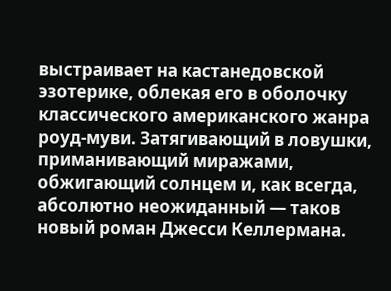выстраивает на кастанедовской эзотерике, облекая его в оболочку классического американского жанра роуд-муви. Затягивающий в ловушки, приманивающий миражами, обжигающий солнцем и, как всегда, абсолютно неожиданный — таков новый роман Джесси Келлермана.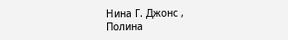Нина Г. Джонс , Полина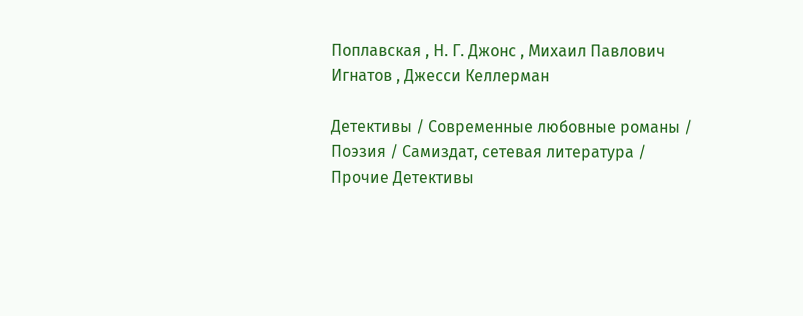Поплавская , Н. Г. Джонс , Михаил Павлович Игнатов , Джесси Келлерман

Детективы / Современные любовные романы / Поэзия / Самиздат, сетевая литература / Прочие Детективы